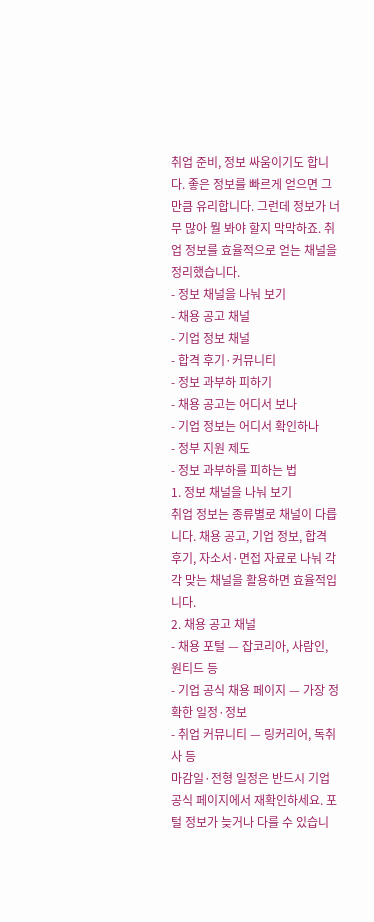취업 준비, 정보 싸움이기도 합니다. 좋은 정보를 빠르게 얻으면 그만큼 유리합니다. 그런데 정보가 너무 많아 뭘 봐야 할지 막막하죠. 취업 정보를 효율적으로 얻는 채널을 정리했습니다.
- 정보 채널을 나눠 보기
- 채용 공고 채널
- 기업 정보 채널
- 합격 후기·커뮤니티
- 정보 과부하 피하기
- 채용 공고는 어디서 보나
- 기업 정보는 어디서 확인하나
- 정부 지원 제도
- 정보 과부하를 피하는 법
1. 정보 채널을 나눠 보기
취업 정보는 종류별로 채널이 다릅니다. 채용 공고, 기업 정보, 합격 후기, 자소서·면접 자료로 나눠 각각 맞는 채널을 활용하면 효율적입니다.
2. 채용 공고 채널
- 채용 포털 — 잡코리아, 사람인, 원티드 등
- 기업 공식 채용 페이지 — 가장 정확한 일정·정보
- 취업 커뮤니티 — 링커리어, 독취사 등
마감일·전형 일정은 반드시 기업 공식 페이지에서 재확인하세요. 포털 정보가 늦거나 다를 수 있습니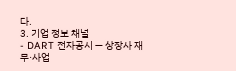다.
3. 기업 정보 채널
- DART 전자공시 — 상장사 재무·사업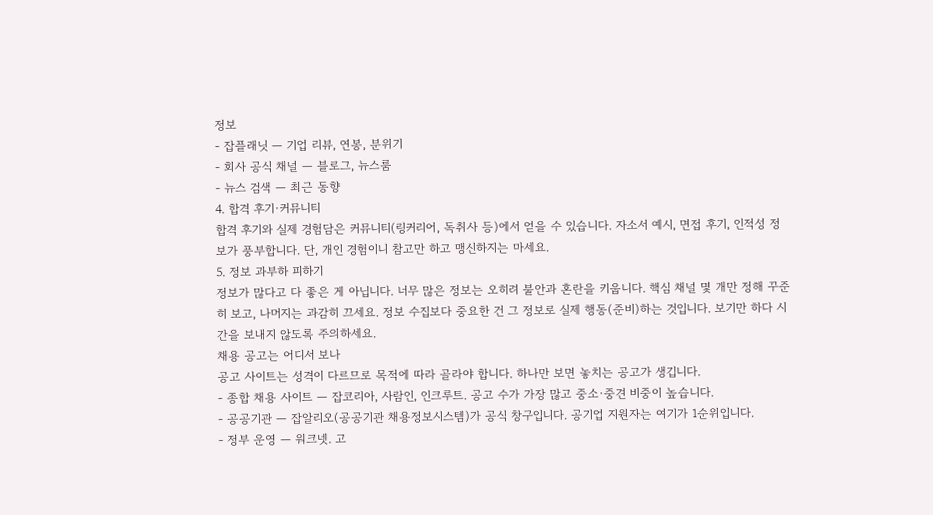정보
- 잡플래닛 — 기업 리뷰, 연봉, 분위기
- 회사 공식 채널 — 블로그, 뉴스룸
- 뉴스 검색 — 최근 동향
4. 합격 후기·커뮤니티
합격 후기와 실제 경험담은 커뮤니티(링커리어, 독취사 등)에서 얻을 수 있습니다. 자소서 예시, 면접 후기, 인적성 정보가 풍부합니다. 단, 개인 경험이니 참고만 하고 맹신하지는 마세요.
5. 정보 과부하 피하기
정보가 많다고 다 좋은 게 아닙니다. 너무 많은 정보는 오히려 불안과 혼란을 키웁니다. 핵심 채널 몇 개만 정해 꾸준히 보고, 나머지는 과감히 끄세요. 정보 수집보다 중요한 건 그 정보로 실제 행동(준비)하는 것입니다. 보기만 하다 시간을 보내지 않도록 주의하세요.
채용 공고는 어디서 보나
공고 사이트는 성격이 다르므로 목적에 따라 골라야 합니다. 하나만 보면 놓치는 공고가 생깁니다.
- 종합 채용 사이트 — 잡코리아, 사람인, 인크루트. 공고 수가 가장 많고 중소·중견 비중이 높습니다.
- 공공기관 — 잡알리오(공공기관 채용정보시스템)가 공식 창구입니다. 공기업 지원자는 여기가 1순위입니다.
- 정부 운영 — 워크넷. 고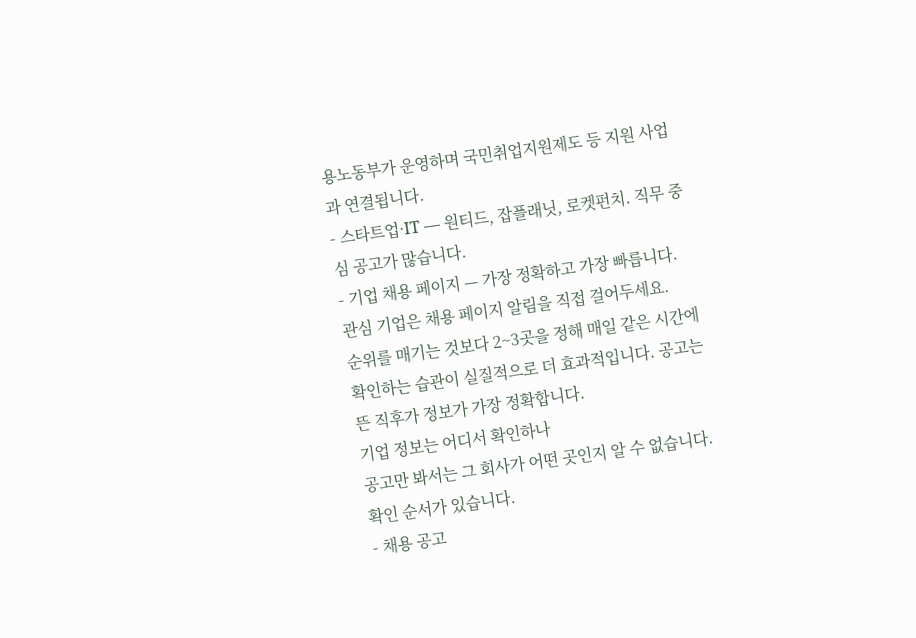용노동부가 운영하며 국민취업지원제도 등 지원 사업과 연결됩니다.
- 스타트업·IT — 원티드, 잡플래닛, 로켓펀치. 직무 중심 공고가 많습니다.
- 기업 채용 페이지 — 가장 정확하고 가장 빠릅니다. 관심 기업은 채용 페이지 알림을 직접 걸어두세요.
순위를 매기는 것보다 2~3곳을 정해 매일 같은 시간에 확인하는 습관이 실질적으로 더 효과적입니다. 공고는 뜬 직후가 정보가 가장 정확합니다.
기업 정보는 어디서 확인하나
공고만 봐서는 그 회사가 어떤 곳인지 알 수 없습니다. 확인 순서가 있습니다.
- 채용 공고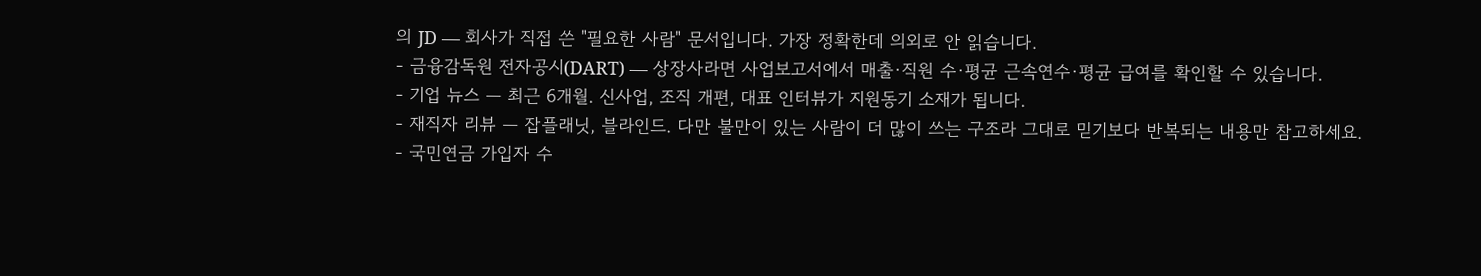의 JD — 회사가 직접 쓴 "필요한 사람" 문서입니다. 가장 정확한데 의외로 안 읽습니다.
- 금융감독원 전자공시(DART) — 상장사라면 사업보고서에서 매출·직원 수·평균 근속연수·평균 급여를 확인할 수 있습니다.
- 기업 뉴스 — 최근 6개월. 신사업, 조직 개편, 대표 인터뷰가 지원동기 소재가 됩니다.
- 재직자 리뷰 — 잡플래닛, 블라인드. 다만 불만이 있는 사람이 더 많이 쓰는 구조라 그대로 믿기보다 반복되는 내용만 참고하세요.
- 국민연금 가입자 수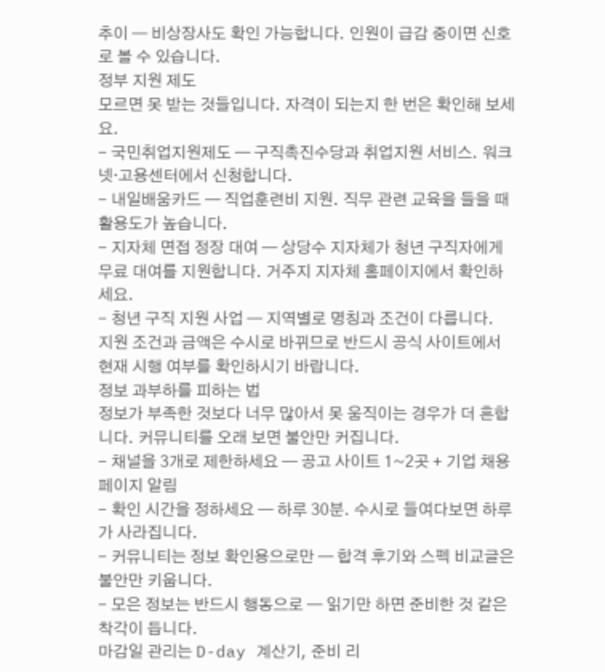추이 — 비상장사도 확인 가능합니다. 인원이 급감 중이면 신호로 볼 수 있습니다.
정부 지원 제도
모르면 못 받는 것들입니다. 자격이 되는지 한 번은 확인해 보세요.
- 국민취업지원제도 — 구직촉진수당과 취업지원 서비스. 워크넷·고용센터에서 신청합니다.
- 내일배움카드 — 직업훈련비 지원. 직무 관련 교육을 들을 때 활용도가 높습니다.
- 지자체 면접 정장 대여 — 상당수 지자체가 청년 구직자에게 무료 대여를 지원합니다. 거주지 지자체 홈페이지에서 확인하세요.
- 청년 구직 지원 사업 — 지역별로 명칭과 조건이 다릅니다.
지원 조건과 금액은 수시로 바뀌므로 반드시 공식 사이트에서 현재 시행 여부를 확인하시기 바랍니다.
정보 과부하를 피하는 법
정보가 부족한 것보다 너무 많아서 못 움직이는 경우가 더 흔합니다. 커뮤니티를 오래 보면 불안만 커집니다.
- 채널을 3개로 제한하세요 — 공고 사이트 1~2곳 + 기업 채용 페이지 알림
- 확인 시간을 정하세요 — 하루 30분. 수시로 들여다보면 하루가 사라집니다.
- 커뮤니티는 정보 확인용으로만 — 합격 후기와 스펙 비교글은 불안만 키웁니다.
- 모은 정보는 반드시 행동으로 — 읽기만 하면 준비한 것 같은 착각이 듭니다.
마감일 관리는 D-day 계산기, 준비 리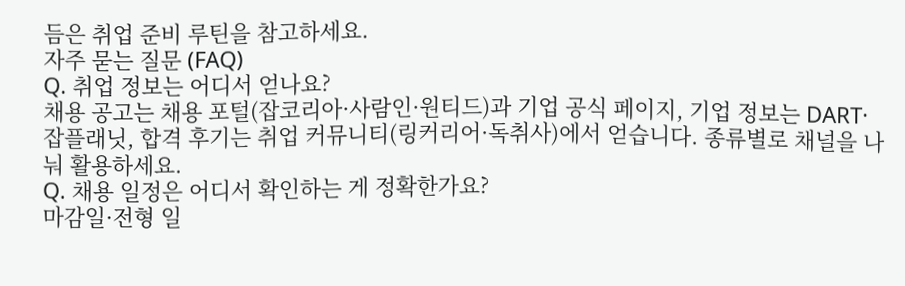듬은 취업 준비 루틴을 참고하세요.
자주 묻는 질문 (FAQ)
Q. 취업 정보는 어디서 얻나요?
채용 공고는 채용 포털(잡코리아·사람인·원티드)과 기업 공식 페이지, 기업 정보는 DART·잡플래닛, 합격 후기는 취업 커뮤니티(링커리어·독취사)에서 얻습니다. 종류별로 채널을 나눠 활용하세요.
Q. 채용 일정은 어디서 확인하는 게 정확한가요?
마감일·전형 일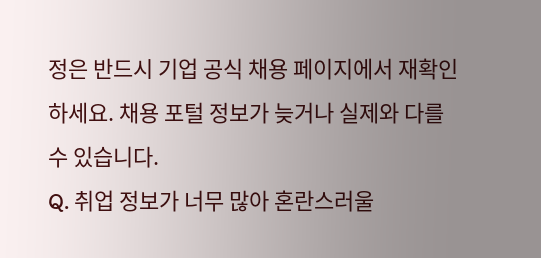정은 반드시 기업 공식 채용 페이지에서 재확인하세요. 채용 포털 정보가 늦거나 실제와 다를 수 있습니다.
Q. 취업 정보가 너무 많아 혼란스러울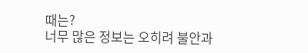때는?
너무 많은 정보는 오히려 불안과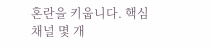혼란을 키웁니다. 핵심 채널 몇 개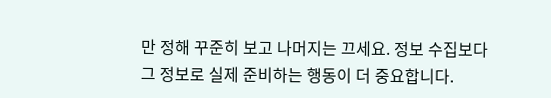만 정해 꾸준히 보고 나머지는 끄세요. 정보 수집보다 그 정보로 실제 준비하는 행동이 더 중요합니다.